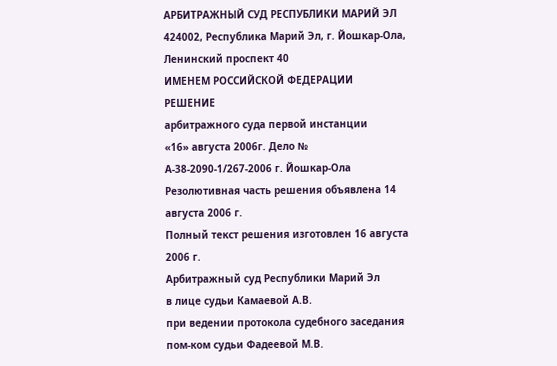АРБИТРАЖНЫЙ СУД РЕСПУБЛИКИ МАРИЙ ЭЛ
424002, Республика Марий Эл, г. Йошкар-Ола, Ленинский проспект 40
ИМЕНЕМ РОССИЙСКОЙ ФЕДЕРАЦИИ
РЕШЕНИЕ
арбитражного суда первой инстанции
«16» августа 2006г. Дело № А-38-2090-1/267-2006 г. Йошкар-Ола
Резолютивная часть решения объявлена 14 августа 2006 г.
Полный текст решения изготовлен 16 августа 2006 г.
Арбитражный суд Республики Марий Эл
в лице судьи Камаевой А.В.
при ведении протокола судебного заседания пом-ком судьи Фадеевой М.В.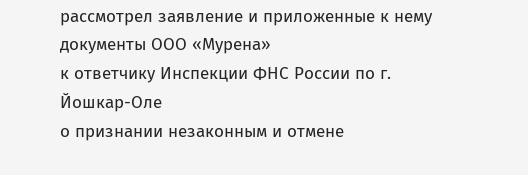рассмотрел заявление и приложенные к нему документы ООО «Мурена»
к ответчику Инспекции ФНС России по г. Йошкар-Оле
о признании незаконным и отмене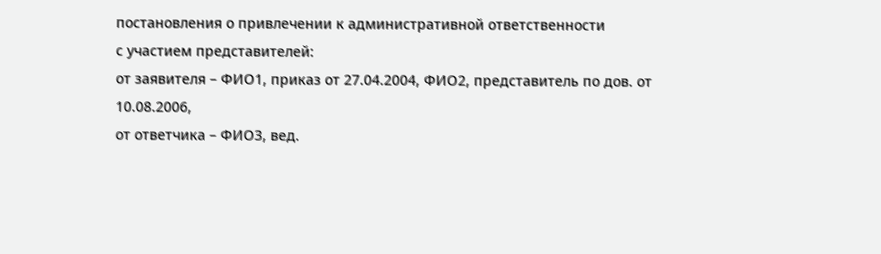постановления о привлечении к административной ответственности
с участием представителей:
от заявителя – ФИО1, приказ от 27.04.2004, ФИО2, представитель по дов. от 10.08.2006,
от ответчика – ФИО3, вед.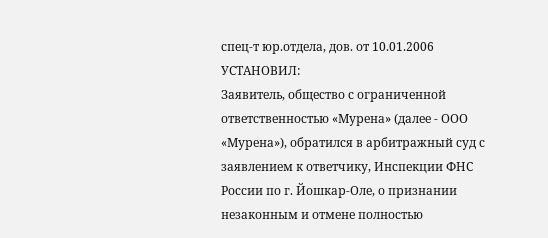спец-т юр.отдела, дов. от 10.01.2006
УСТАНОВИЛ:
Заявитель, общество с ограниченной ответственностью «Мурена» (далее - ООО «Мурена»), обратился в арбитражный суд с заявлением к ответчику, Инспекции ФНС России по г. Йошкар-Оле, о признании незаконным и отмене полностью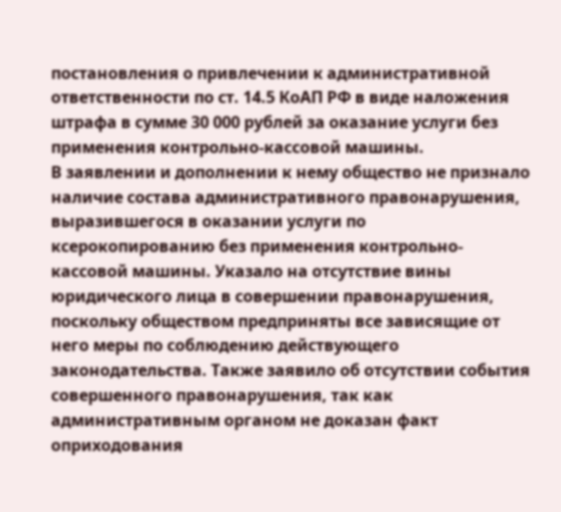постановления о привлечении к административной ответственности по ст. 14.5 КоАП РФ в виде наложения штрафа в сумме 30 000 рублей за оказание услуги без применения контрольно-кассовой машины.
В заявлении и дополнении к нему общество не признало наличие состава административного правонарушения, выразившегося в оказании услуги по ксерокопированию без применения контрольно-кассовой машины. Указало на отсутствие вины юридического лица в совершении правонарушения, поскольку обществом предприняты все зависящие от него меры по соблюдению действующего законодательства. Также заявило об отсутствии события совершенного правонарушения, так как административным органом не доказан факт оприходования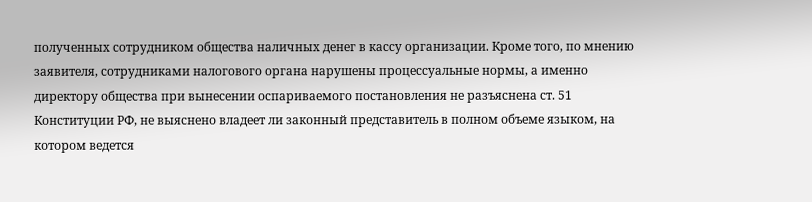полученных сотрудником общества наличных денег в кассу организации. Кроме того, по мнению заявителя, сотрудниками налогового органа нарушены процессуальные нормы, а именно директору общества при вынесении оспариваемого постановления не разъяснена ст. 51 Конституции РФ, не выяснено владеет ли законный представитель в полном объеме языком, на котором ведется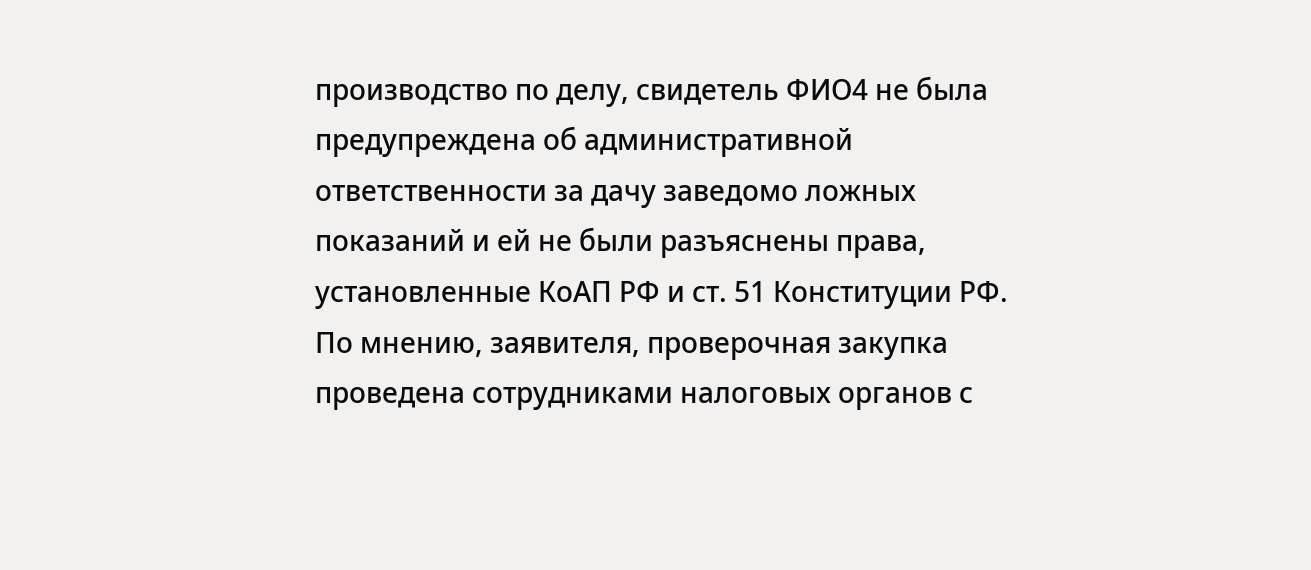производство по делу, свидетель ФИО4 не была предупреждена об административной ответственности за дачу заведомо ложных показаний и ей не были разъяснены права, установленные КоАП РФ и ст. 51 Конституции РФ. По мнению, заявителя, проверочная закупка проведена сотрудниками налоговых органов с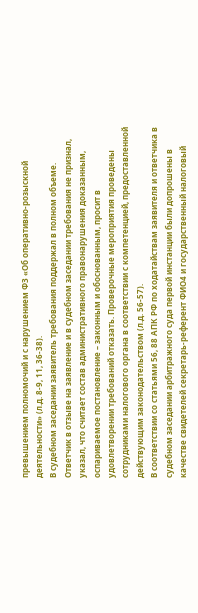превышением полномочий и с нарушением ФЗ «Об оперативно-розыскной деятельности» (л.д. 8-9, 11, 36-38).
В судебном заседании заявитель требования поддержал в полном объеме.
Ответчик в отзыве на заявление и в судебном заседании требования не признал, указал, что считает состав административного правонарушения доказанным, оспариваемое постановление – законным и обоснованным, просит в удовлетворении требований отказать. Проверочные мероприятия проведены сотрудниками налогового органа в соответствии с компетенцией, предоставленной действующим законодательством (л.д. 56-57).
В соответствии со статьями 56, 88 АПК РФ по ходатайствам заявителя и ответчика в судебном заседании арбитражного суда первой инстанции были допрошены в качестве свидетелей секретарь-референт ФИО4 и государственный налоговый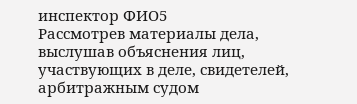инспектор ФИО5
Рассмотрев материалы дела, выслушав объяснения лиц, участвующих в деле, свидетелей, арбитражным судом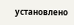установлено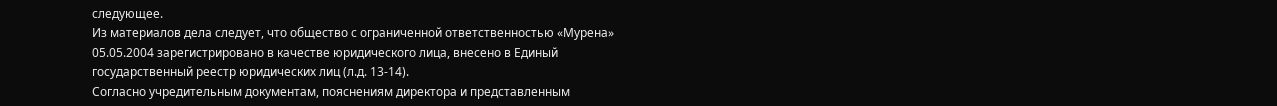следующее.
Из материалов дела следует, что общество с ограниченной ответственностью «Мурена» 05.05.2004 зарегистрировано в качестве юридического лица, внесено в Единый государственный реестр юридических лиц (л.д. 13-14).
Согласно учредительным документам, пояснениям директора и представленным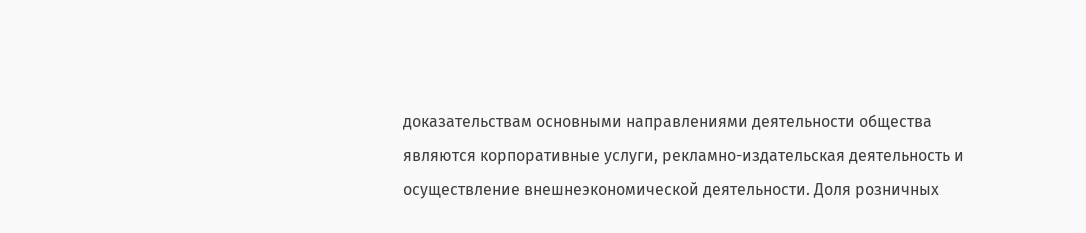доказательствам основными направлениями деятельности общества являются корпоративные услуги, рекламно-издательская деятельность и осуществление внешнеэкономической деятельности. Доля розничных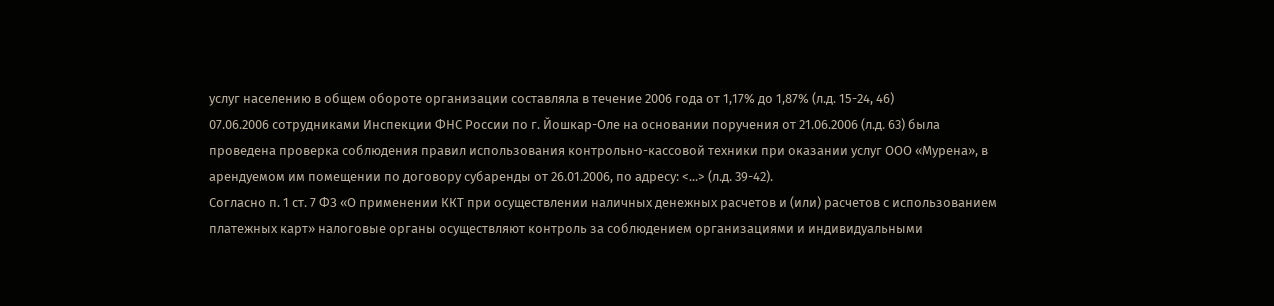услуг населению в общем обороте организации составляла в течение 2006 года от 1,17% до 1,87% (л.д. 15-24, 46)
07.06.2006 сотрудниками Инспекции ФНС России по г. Йошкар-Оле на основании поручения от 21.06.2006 (л.д. 63) была проведена проверка соблюдения правил использования контрольно-кассовой техники при оказании услуг ООО «Мурена», в арендуемом им помещении по договору субаренды от 26.01.2006, по адресу: <...> (л.д. 39-42).
Согласно п. 1 ст. 7 ФЗ «О применении ККТ при осуществлении наличных денежных расчетов и (или) расчетов с использованием платежных карт» налоговые органы осуществляют контроль за соблюдением организациями и индивидуальными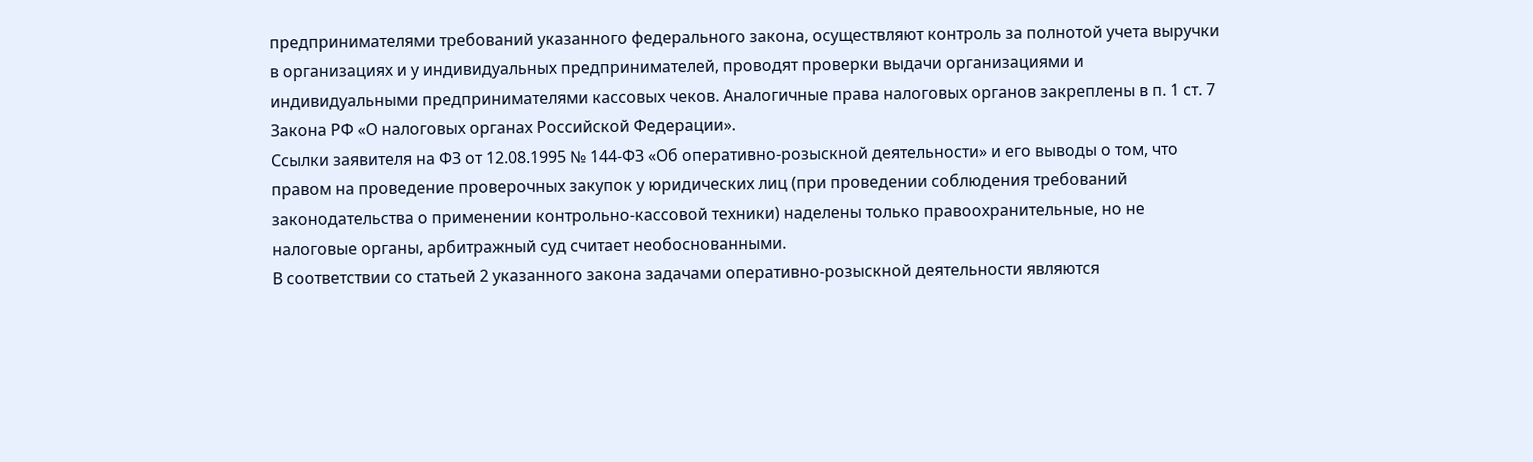предпринимателями требований указанного федерального закона, осуществляют контроль за полнотой учета выручки в организациях и у индивидуальных предпринимателей, проводят проверки выдачи организациями и индивидуальными предпринимателями кассовых чеков. Аналогичные права налоговых органов закреплены в п. 1 ст. 7 Закона РФ «О налоговых органах Российской Федерации».
Ссылки заявителя на ФЗ от 12.08.1995 № 144-ФЗ «Об оперативно-розыскной деятельности» и его выводы о том, что правом на проведение проверочных закупок у юридических лиц (при проведении соблюдения требований законодательства о применении контрольно-кассовой техники) наделены только правоохранительные, но не налоговые органы, арбитражный суд считает необоснованными.
В соответствии со статьей 2 указанного закона задачами оперативно-розыскной деятельности являются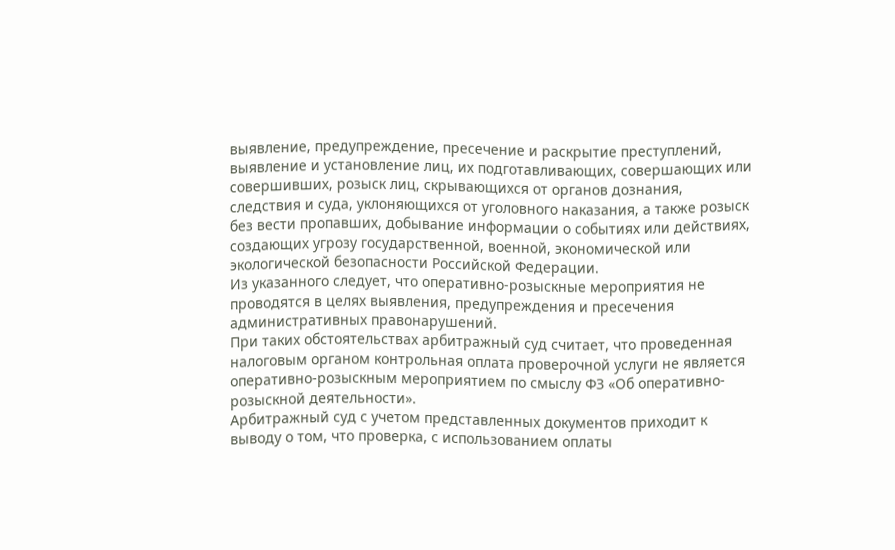выявление, предупреждение, пресечение и раскрытие преступлений, выявление и установление лиц, их подготавливающих, совершающих или совершивших, розыск лиц, скрывающихся от органов дознания, следствия и суда, уклоняющихся от уголовного наказания, а также розыск без вести пропавших, добывание информации о событиях или действиях, создающих угрозу государственной, военной, экономической или экологической безопасности Российской Федерации.
Из указанного следует, что оперативно-розыскные мероприятия не проводятся в целях выявления, предупреждения и пресечения административных правонарушений.
При таких обстоятельствах арбитражный суд считает, что проведенная налоговым органом контрольная оплата проверочной услуги не является оперативно-розыскным мероприятием по смыслу ФЗ «Об оперативно-розыскной деятельности».
Арбитражный суд с учетом представленных документов приходит к выводу о том, что проверка, с использованием оплаты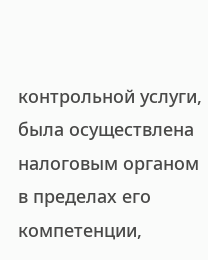контрольной услуги, была осуществлена налоговым органом в пределах его компетенции,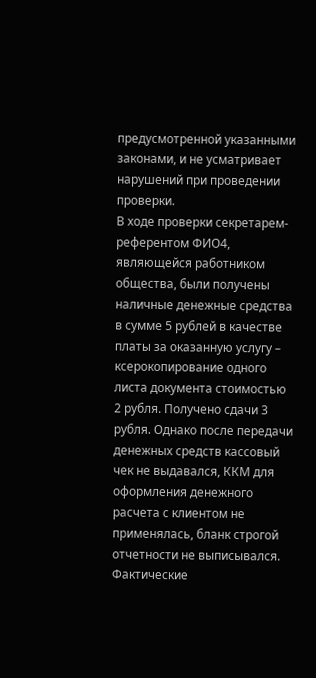предусмотренной указанными законами, и не усматривает нарушений при проведении проверки.
В ходе проверки секретарем-референтом ФИО4, являющейся работником общества, были получены наличные денежные средства в сумме 5 рублей в качестве платы за оказанную услугу – ксерокопирование одного листа документа стоимостью 2 рубля. Получено сдачи 3 рубля. Однако после передачи денежных средств кассовый чек не выдавался, ККМ для оформления денежного расчета с клиентом не применялась, бланк строгой отчетности не выписывался.
Фактические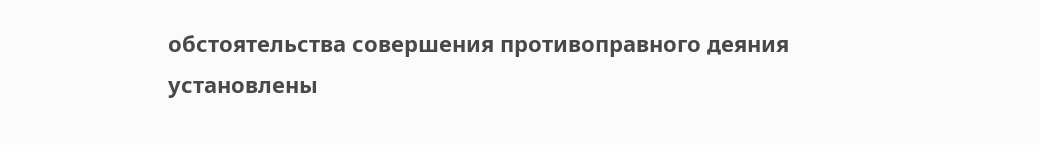обстоятельства совершения противоправного деяния установлены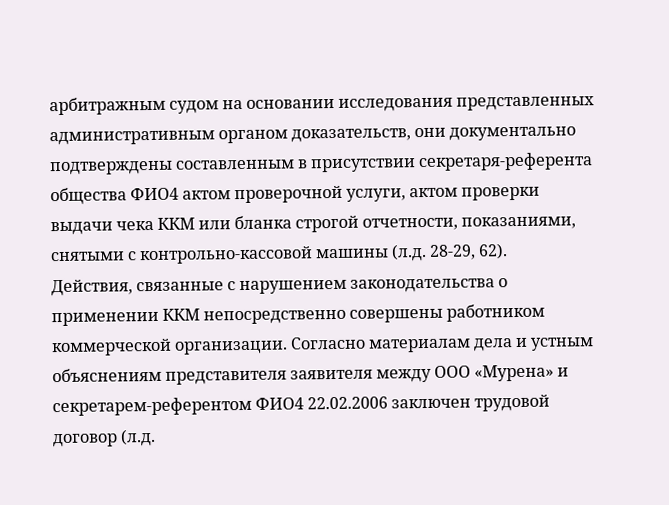арбитражным судом на основании исследования представленных административным органом доказательств, они документально подтверждены составленным в присутствии секретаря-референта общества ФИО4 актом проверочной услуги, актом проверки выдачи чека ККМ или бланка строгой отчетности, показаниями, снятыми с контрольно-кассовой машины (л.д. 28-29, 62).
Действия, связанные с нарушением законодательства о применении ККМ непосредственно совершены работником коммерческой организации. Согласно материалам дела и устным объяснениям представителя заявителя между ООО «Мурена» и секретарем-референтом ФИО4 22.02.2006 заключен трудовой договор (л.д.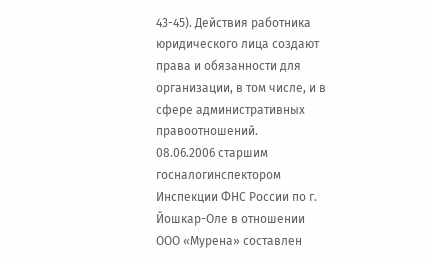43-45). Действия работника юридического лица создают права и обязанности для организации, в том числе, и в сфере административных правоотношений.
08.06.2006 старшим госналогинспектором Инспекции ФНС России по г. Йошкар-Оле в отношении ООО «Мурена» составлен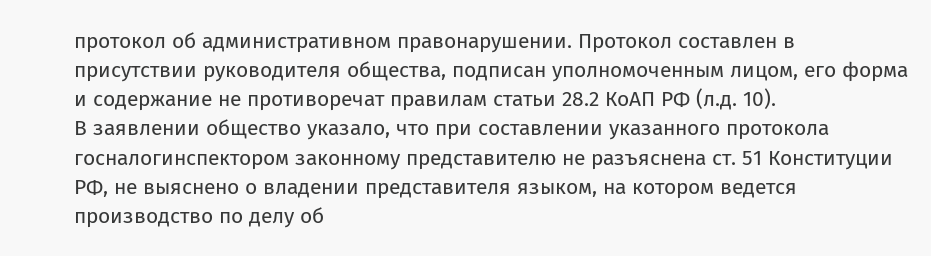протокол об административном правонарушении. Протокол составлен в присутствии руководителя общества, подписан уполномоченным лицом, его форма и содержание не противоречат правилам статьи 28.2 КоАП РФ (л.д. 10).
В заявлении общество указало, что при составлении указанного протокола госналогинспектором законному представителю не разъяснена ст. 51 Конституции РФ, не выяснено о владении представителя языком, на котором ведется производство по делу об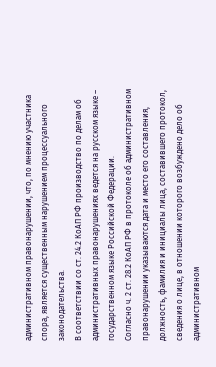административном правонарушении, что, по мнению участника спора, является существенным нарушением процессуального законодательства.
В соответствии со ст. 24.2 КоАП РФ производство по делам об административных правонарушениях ведется на русском языке – государственном языке Российской Федерации.
Согласно ч. 2 ст. 28.2 КоАП РФ в протоколе об административном правонарушении указываются дата и место его составления, должность, фамилия и инициалы лица, составившего протокол, сведения о лице, в отношении которого возбуждено дело об административном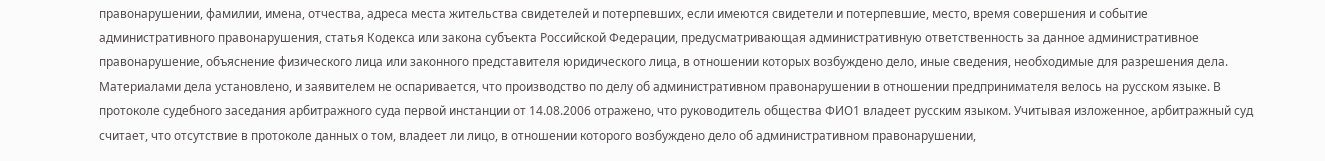правонарушении, фамилии, имена, отчества, адреса места жительства свидетелей и потерпевших, если имеются свидетели и потерпевшие, место, время совершения и событие административного правонарушения, статья Кодекса или закона субъекта Российской Федерации, предусматривающая административную ответственность за данное административное правонарушение, объяснение физического лица или законного представителя юридического лица, в отношении которых возбуждено дело, иные сведения, необходимые для разрешения дела.
Материалами дела установлено, и заявителем не оспаривается, что производство по делу об административном правонарушении в отношении предпринимателя велось на русском языке. В протоколе судебного заседания арбитражного суда первой инстанции от 14.08.2006 отражено, что руководитель общества ФИО1 владеет русским языком. Учитывая изложенное, арбитражный суд считает, что отсутствие в протоколе данных о том, владеет ли лицо, в отношении которого возбуждено дело об административном правонарушении,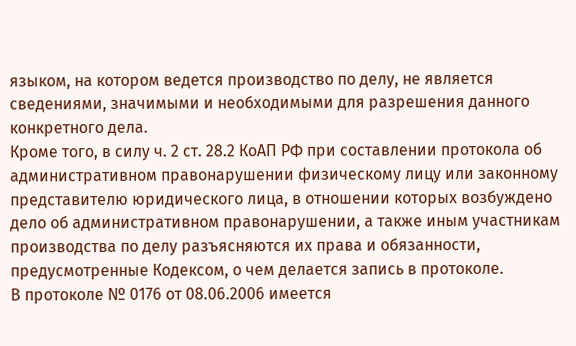языком, на котором ведется производство по делу, не является сведениями, значимыми и необходимыми для разрешения данного конкретного дела.
Кроме того, в силу ч. 2 ст. 28.2 КоАП РФ при составлении протокола об административном правонарушении физическому лицу или законному представителю юридического лица, в отношении которых возбуждено дело об административном правонарушении, а также иным участникам производства по делу разъясняются их права и обязанности, предусмотренные Кодексом, о чем делается запись в протоколе.
В протоколе № 0176 от 08.06.2006 имеется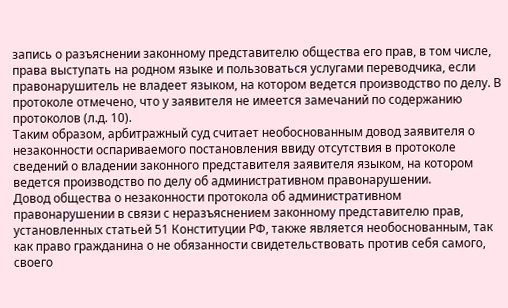запись о разъяснении законному представителю общества его прав, в том числе, права выступать на родном языке и пользоваться услугами переводчика, если правонарушитель не владеет языком, на котором ведется производство по делу. В протоколе отмечено, что у заявителя не имеется замечаний по содержанию протоколов (л.д. 10).
Таким образом, арбитражный суд считает необоснованным довод заявителя о незаконности оспариваемого постановления ввиду отсутствия в протоколе сведений о владении законного представителя заявителя языком, на котором ведется производство по делу об административном правонарушении.
Довод общества о незаконности протокола об административном правонарушении в связи с неразъяснением законному представителю прав, установленных статьей 51 Конституции РФ, также является необоснованным, так как право гражданина о не обязанности свидетельствовать против себя самого, своего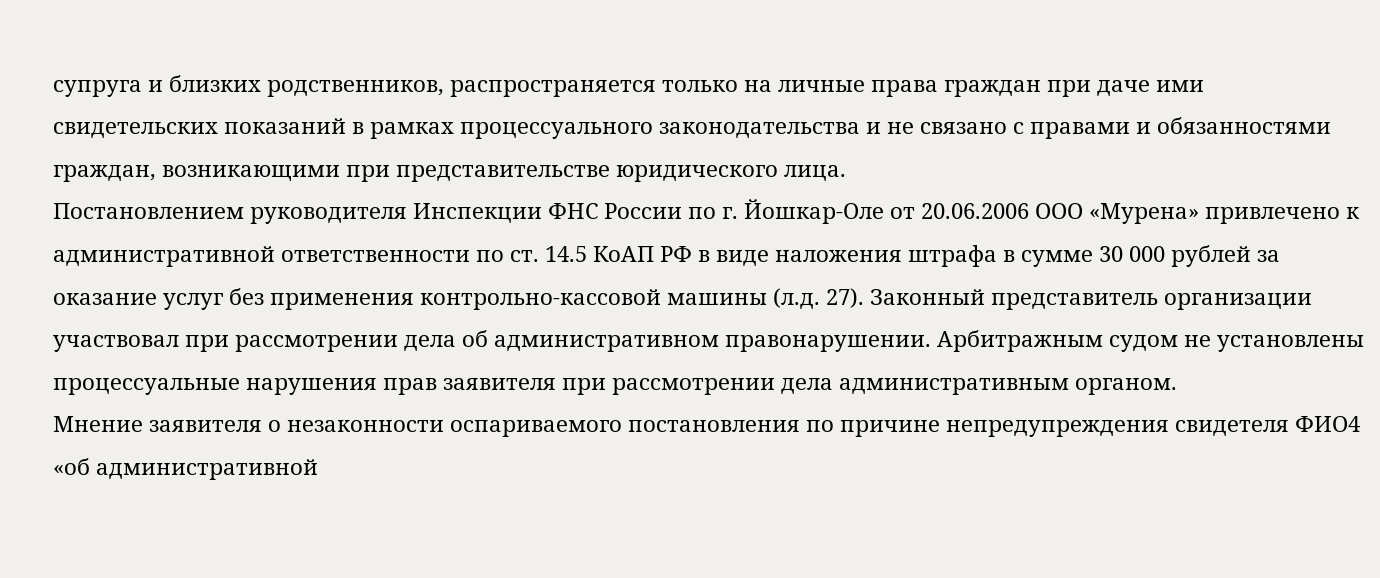супруга и близких родственников, распространяется только на личные права граждан при даче ими свидетельских показаний в рамках процессуального законодательства и не связано с правами и обязанностями граждан, возникающими при представительстве юридического лица.
Постановлением руководителя Инспекции ФНС России по г. Йошкар-Оле от 20.06.2006 ООО «Мурена» привлечено к административной ответственности по ст. 14.5 КоАП РФ в виде наложения штрафа в сумме 30 000 рублей за оказание услуг без применения контрольно-кассовой машины (л.д. 27). Законный представитель организации участвовал при рассмотрении дела об административном правонарушении. Арбитражным судом не установлены процессуальные нарушения прав заявителя при рассмотрении дела административным органом.
Мнение заявителя о незаконности оспариваемого постановления по причине непредупреждения свидетеля ФИО4 «об административной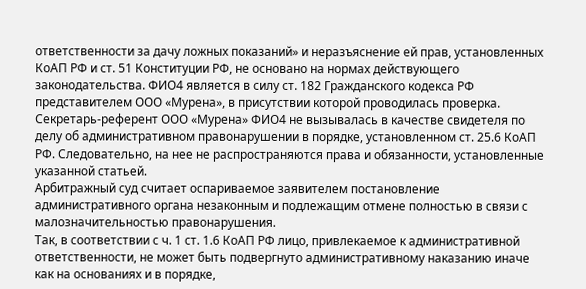ответственности за дачу ложных показаний» и неразъяснение ей прав, установленных КоАП РФ и ст. 51 Конституции РФ, не основано на нормах действующего законодательства. ФИО4 является в силу ст. 182 Гражданского кодекса РФ представителем ООО «Мурена», в присутствии которой проводилась проверка. Секретарь-референт ООО «Мурена» ФИО4 не вызывалась в качестве свидетеля по делу об административном правонарушении в порядке, установленном ст. 25.6 КоАП РФ. Следовательно, на нее не распространяются права и обязанности, установленные указанной статьей.
Арбитражный суд считает оспариваемое заявителем постановление административного органа незаконным и подлежащим отмене полностью в связи с малозначительностью правонарушения.
Так, в соответствии с ч. 1 ст. 1.6 КоАП РФ лицо, привлекаемое к административной ответственности, не может быть подвергнуто административному наказанию иначе как на основаниях и в порядке,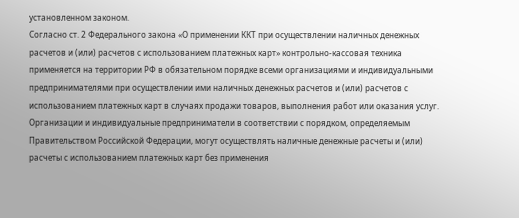установленном законом.
Согласно ст. 2 Федерального закона «О применении ККТ при осуществлении наличных денежных расчетов и (или) расчетов с использованием платежных карт» контрольно-кассовая техника применяется на территории РФ в обязательном порядке всеми организациями и индивидуальными предпринимателями при осуществлении ими наличных денежных расчетов и (или) расчетов с использованием платежных карт в случаях продажи товаров, выполнения работ или оказания услуг.
Организации и индивидуальные предприниматели в соответствии с порядком, определяемым Правительством Российской Федерации, могут осуществлять наличные денежные расчеты и (или) расчеты с использованием платежных карт без применения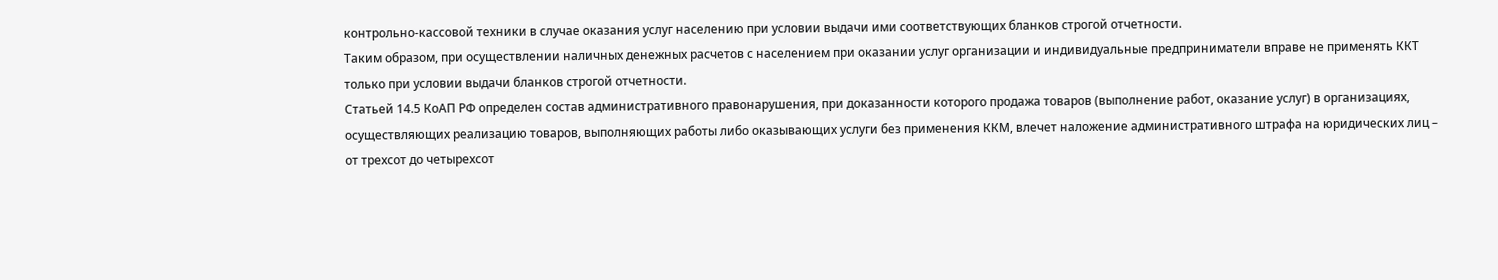контрольно-кассовой техники в случае оказания услуг населению при условии выдачи ими соответствующих бланков строгой отчетности.
Таким образом, при осуществлении наличных денежных расчетов с населением при оказании услуг организации и индивидуальные предприниматели вправе не применять ККТ только при условии выдачи бланков строгой отчетности.
Статьей 14.5 КоАП РФ определен состав административного правонарушения, при доказанности которого продажа товаров (выполнение работ, оказание услуг) в организациях, осуществляющих реализацию товаров, выполняющих работы либо оказывающих услуги без применения ККМ, влечет наложение административного штрафа на юридических лиц – от трехсот до четырехсот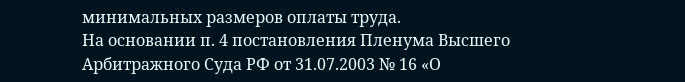минимальных размеров оплаты труда.
На основании п. 4 постановления Пленума Высшего Арбитражного Суда РФ от 31.07.2003 № 16 «О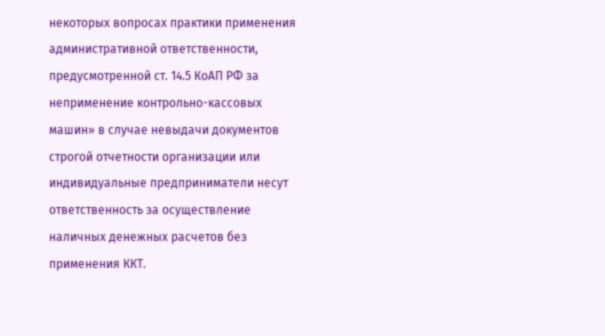некоторых вопросах практики применения административной ответственности, предусмотренной ст. 14.5 КоАП РФ за неприменение контрольно-кассовых машин» в случае невыдачи документов строгой отчетности организации или индивидуальные предприниматели несут ответственность за осуществление наличных денежных расчетов без применения ККТ.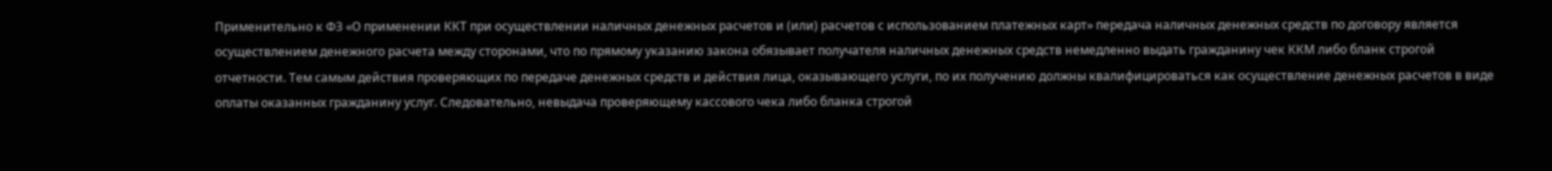Применительно к ФЗ «О применении ККТ при осуществлении наличных денежных расчетов и (или) расчетов с использованием платежных карт» передача наличных денежных средств по договору является осуществлением денежного расчета между сторонами, что по прямому указанию закона обязывает получателя наличных денежных средств немедленно выдать гражданину чек ККМ либо бланк строгой отчетности. Тем самым действия проверяющих по передаче денежных средств и действия лица, оказывающего услуги, по их получению должны квалифицироваться как осуществление денежных расчетов в виде оплаты оказанных гражданину услуг. Следовательно, невыдача проверяющему кассового чека либо бланка строгой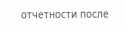отчетности после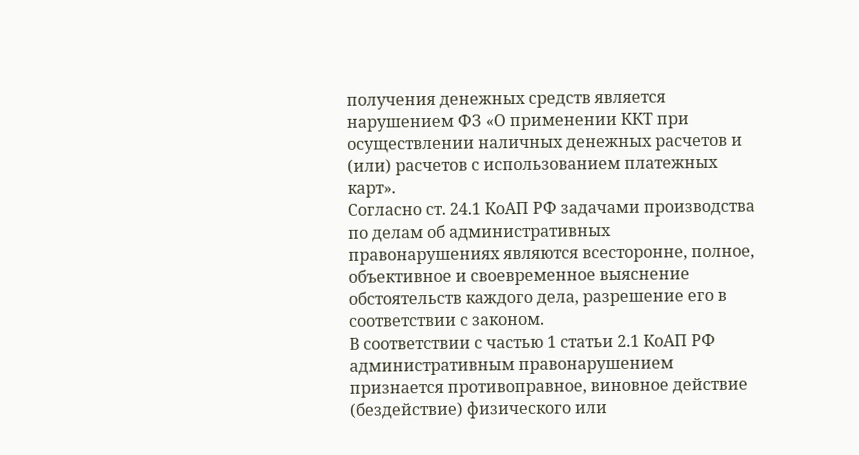получения денежных средств является нарушением ФЗ «О применении ККТ при осуществлении наличных денежных расчетов и (или) расчетов с использованием платежных карт».
Согласно ст. 24.1 КоАП РФ задачами производства по делам об административных правонарушениях являются всесторонне, полное, объективное и своевременное выяснение обстоятельств каждого дела, разрешение его в соответствии с законом.
В соответствии с частью 1 статьи 2.1 КоАП РФ административным правонарушением признается противоправное, виновное действие (бездействие) физического или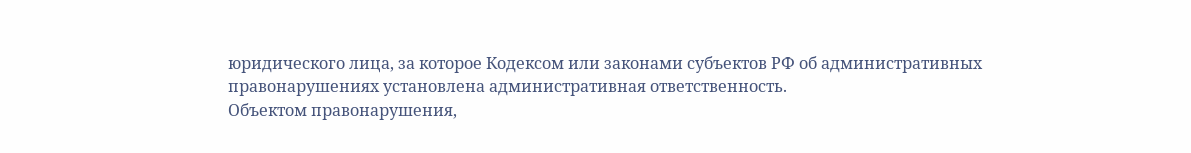юридического лица, за которое Кодексом или законами субъектов РФ об административных правонарушениях установлена административная ответственность.
Объектом правонарушения,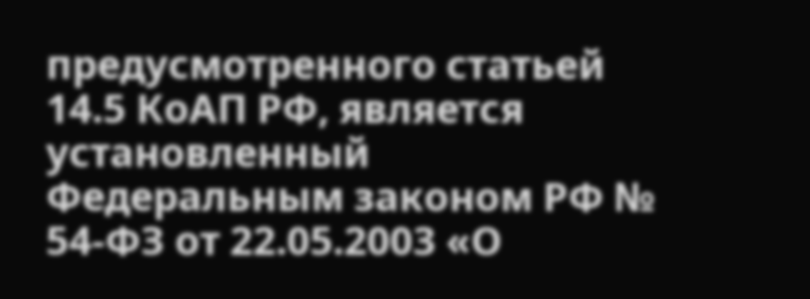предусмотренного статьей 14.5 КоАП РФ, является установленный Федеральным законом РФ № 54-ФЗ от 22.05.2003 «О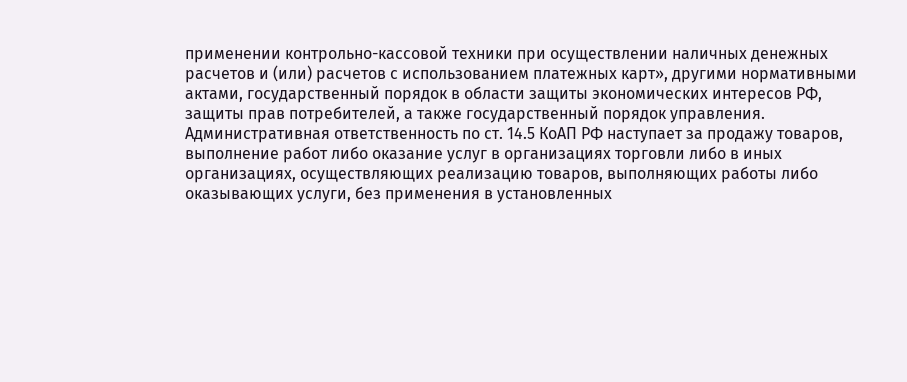применении контрольно-кассовой техники при осуществлении наличных денежных расчетов и (или) расчетов с использованием платежных карт», другими нормативными актами, государственный порядок в области защиты экономических интересов РФ, защиты прав потребителей, а также государственный порядок управления.
Административная ответственность по ст. 14.5 КоАП РФ наступает за продажу товаров, выполнение работ либо оказание услуг в организациях торговли либо в иных организациях, осуществляющих реализацию товаров, выполняющих работы либо оказывающих услуги, без применения в установленных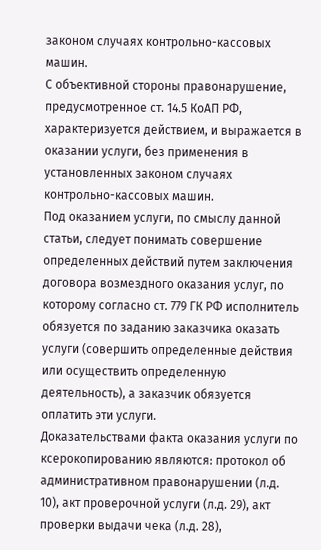законом случаях контрольно-кассовых машин.
С объективной стороны правонарушение, предусмотренное ст. 14.5 КоАП РФ, характеризуется действием, и выражается в оказании услуги, без применения в установленных законом случаях контрольно-кассовых машин.
Под оказанием услуги, по смыслу данной статьи, следует понимать совершение определенных действий путем заключения договора возмездного оказания услуг, по которому согласно ст. 779 ГК РФ исполнитель обязуется по заданию заказчика оказать услуги (совершить определенные действия или осуществить определенную деятельность), а заказчик обязуется оплатить эти услуги.
Доказательствами факта оказания услуги по ксерокопированию являются: протокол об административном правонарушении (л.д. 10), акт проверочной услуги (л.д. 29), акт проверки выдачи чека (л.д. 28),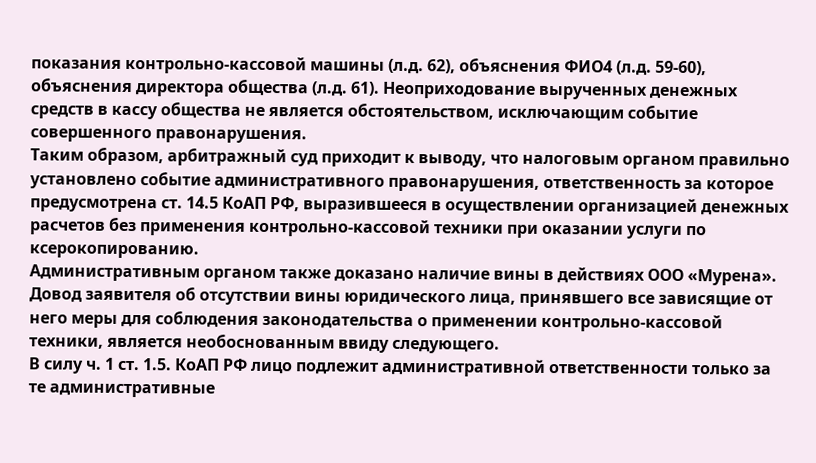показания контрольно-кассовой машины (л.д. 62), объяснения ФИО4 (л.д. 59-60), объяснения директора общества (л.д. 61). Неоприходование вырученных денежных средств в кассу общества не является обстоятельством, исключающим событие совершенного правонарушения.
Таким образом, арбитражный суд приходит к выводу, что налоговым органом правильно установлено событие административного правонарушения, ответственность за которое предусмотрена ст. 14.5 КоАП РФ, выразившееся в осуществлении организацией денежных расчетов без применения контрольно-кассовой техники при оказании услуги по ксерокопированию.
Административным органом также доказано наличие вины в действиях ООО «Мурена».
Довод заявителя об отсутствии вины юридического лица, принявшего все зависящие от него меры для соблюдения законодательства о применении контрольно-кассовой техники, является необоснованным ввиду следующего.
В силу ч. 1 ст. 1.5. КоАП РФ лицо подлежит административной ответственности только за те административные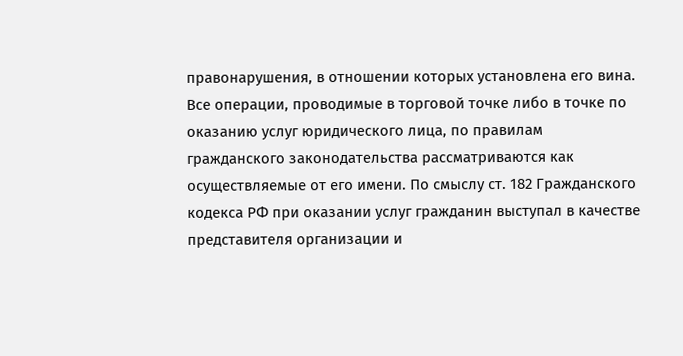правонарушения, в отношении которых установлена его вина.
Все операции, проводимые в торговой точке либо в точке по оказанию услуг юридического лица, по правилам гражданского законодательства рассматриваются как осуществляемые от его имени. По смыслу ст. 182 Гражданского кодекса РФ при оказании услуг гражданин выступал в качестве представителя организации и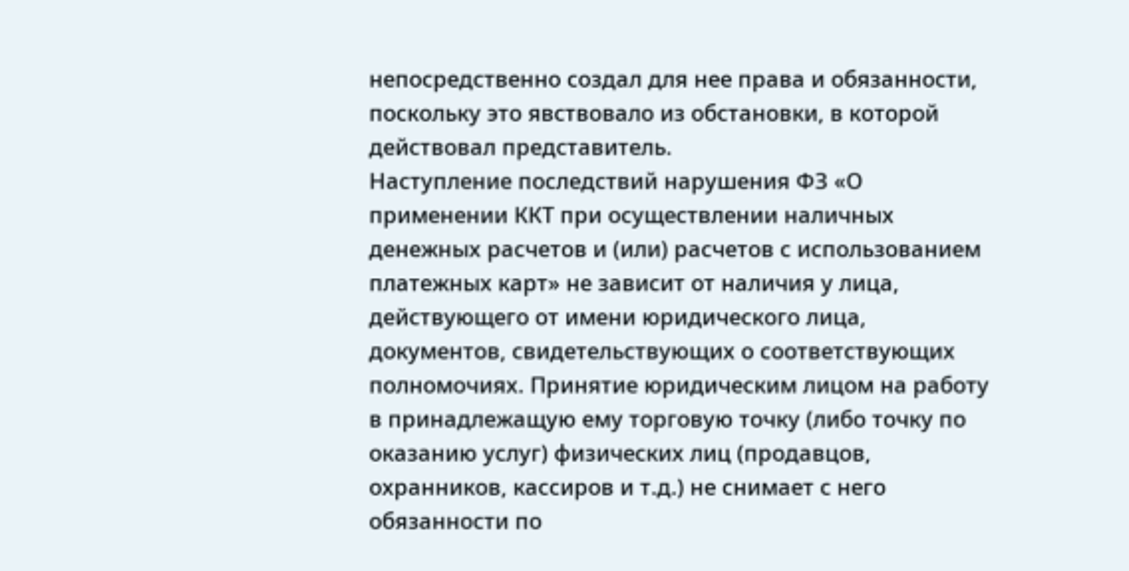непосредственно создал для нее права и обязанности, поскольку это явствовало из обстановки, в которой действовал представитель.
Наступление последствий нарушения ФЗ «О применении ККТ при осуществлении наличных денежных расчетов и (или) расчетов с использованием платежных карт» не зависит от наличия у лица, действующего от имени юридического лица, документов, свидетельствующих о соответствующих полномочиях. Принятие юридическим лицом на работу в принадлежащую ему торговую точку (либо точку по оказанию услуг) физических лиц (продавцов, охранников, кассиров и т.д.) не снимает с него обязанности по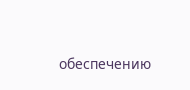обеспечению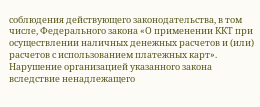соблюдения действующего законодательства, в том числе, Федерального закона «О применении ККТ при осуществлении наличных денежных расчетов и (или) расчетов с использованием платежных карт». Нарушение организацией указанного закона вследствие ненадлежащего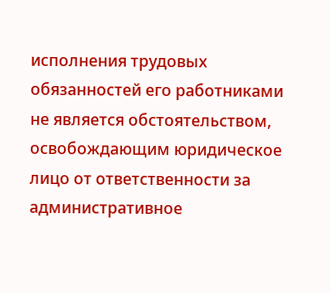исполнения трудовых обязанностей его работниками не является обстоятельством, освобождающим юридическое лицо от ответственности за административное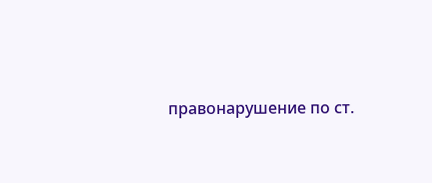правонарушение по ст.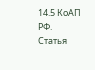14.5 КоАП РФ.
Статья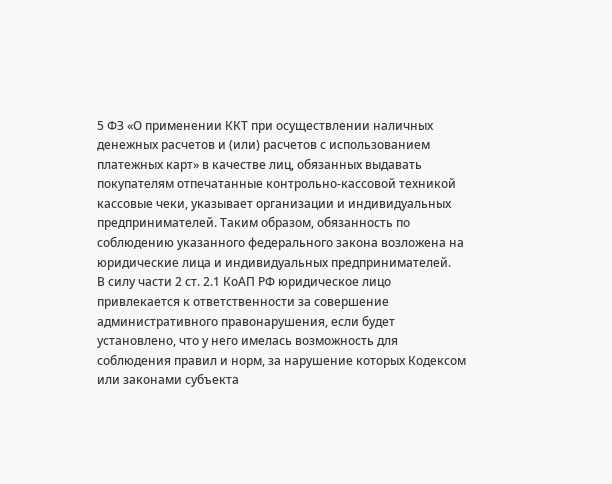5 ФЗ «О применении ККТ при осуществлении наличных денежных расчетов и (или) расчетов с использованием платежных карт» в качестве лиц, обязанных выдавать покупателям отпечатанные контрольно-кассовой техникой кассовые чеки, указывает организации и индивидуальных предпринимателей. Таким образом, обязанность по соблюдению указанного федерального закона возложена на юридические лица и индивидуальных предпринимателей.
В силу части 2 ст. 2.1 КоАП РФ юридическое лицо привлекается к ответственности за совершение административного правонарушения, если будет установлено, что у него имелась возможность для соблюдения правил и норм, за нарушение которых Кодексом или законами субъекта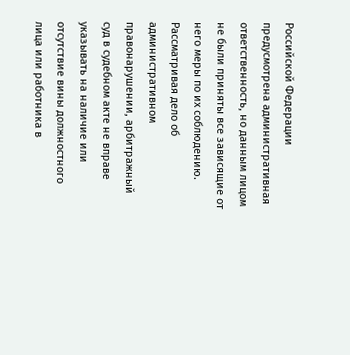Российской Федерации предусмотрена административная ответственность, но данным лицом не были приняты все зависящие от него меры по их соблюдению. Рассматривая дело об административном правонарушении, арбитражный суд в судебном акте не вправе указывать на наличие или отсутствие вины должностного лица или работника в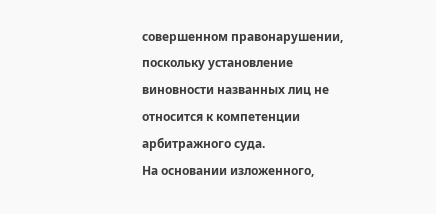совершенном правонарушении, поскольку установление виновности названных лиц не относится к компетенции арбитражного суда.
На основании изложенного,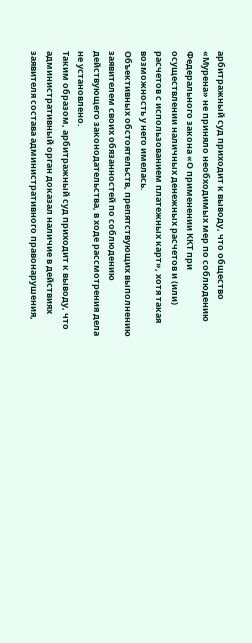арбитражный суд приходит к выводу, что общество «Мурена» не приняло необходимых мер по соблюдению Федерального закона «О применении ККТ при осуществлении наличных денежных расчетов и (или) расчетов с использованием платежных карт», хотя такая возможность у него имелась.
Объективных обстоятельств, препятствующих выполнению заявителем своих обязанностей по соблюдению действующего законодательства, в ходе рассмотрения дела не установлено.
Таким образом, арбитражный суд приходит к выводу, что административный орган доказал наличие в действиях заявителя состава административного правонарушения,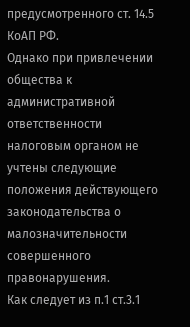предусмотренного ст. 14.5 КоАП РФ.
Однако при привлечении общества к административной ответственности налоговым органом не учтены следующие положения действующего законодательства о малозначительности совершенного правонарушения.
Как следует из п.1 ст.3.1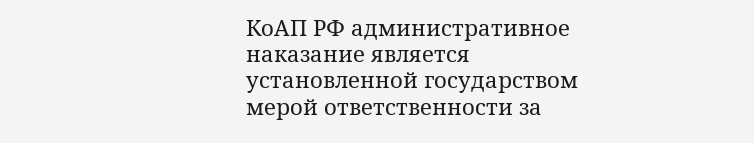КоАП РФ административное наказание является установленной государством мерой ответственности за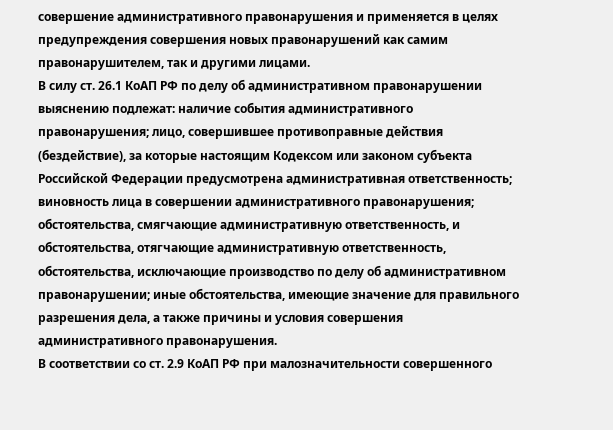совершение административного правонарушения и применяется в целях предупреждения совершения новых правонарушений как самим правонарушителем, так и другими лицами.
В силу ст. 26.1 КоАП РФ по делу об административном правонарушении выяснению подлежат: наличие события административного правонарушения; лицо, совершившее противоправные действия (бездействие), за которые настоящим Кодексом или законом субъекта Российской Федерации предусмотрена административная ответственность; виновность лица в совершении административного правонарушения; обстоятельства, смягчающие административную ответственность, и обстоятельства, отягчающие административную ответственность, обстоятельства, исключающие производство по делу об административном правонарушении; иные обстоятельства, имеющие значение для правильного разрешения дела, а также причины и условия совершения административного правонарушения.
В соответствии со ст. 2.9 КоАП РФ при малозначительности совершенного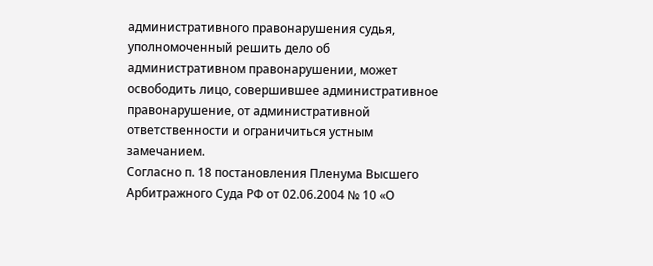административного правонарушения судья, уполномоченный решить дело об административном правонарушении, может освободить лицо, совершившее административное правонарушение, от административной ответственности и ограничиться устным замечанием.
Согласно п. 18 постановления Пленума Высшего Арбитражного Суда РФ от 02.06.2004 № 10 «О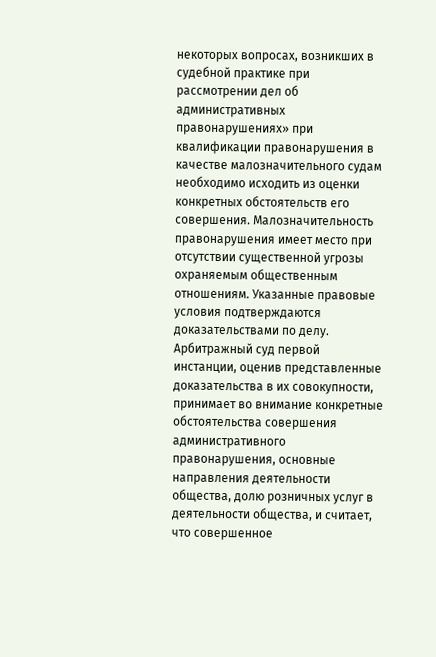некоторых вопросах, возникших в судебной практике при рассмотрении дел об административных правонарушениях» при квалификации правонарушения в качестве малозначительного судам необходимо исходить из оценки конкретных обстоятельств его совершения. Малозначительность правонарушения имеет место при отсутствии существенной угрозы охраняемым общественным отношениям. Указанные правовые условия подтверждаются доказательствами по делу.
Арбитражный суд первой инстанции, оценив представленные доказательства в их совокупности, принимает во внимание конкретные обстоятельства совершения административного правонарушения, основные направления деятельности общества, долю розничных услуг в деятельности общества, и считает, что совершенное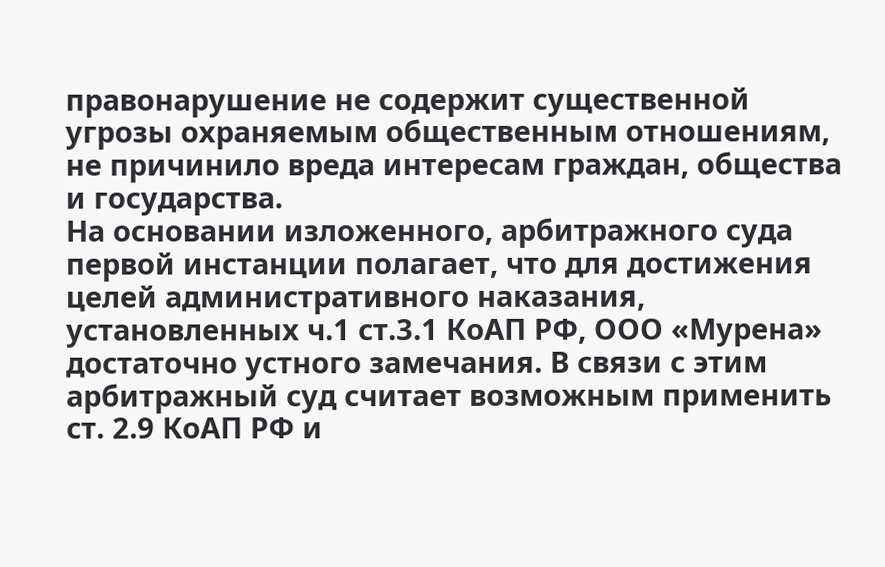правонарушение не содержит существенной угрозы охраняемым общественным отношениям, не причинило вреда интересам граждан, общества и государства.
На основании изложенного, арбитражного суда первой инстанции полагает, что для достижения целей административного наказания, установленных ч.1 ст.3.1 КоАП РФ, ООО «Мурена» достаточно устного замечания. В связи с этим арбитражный суд считает возможным применить ст. 2.9 КоАП РФ и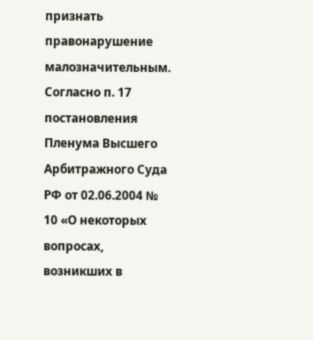признать правонарушение малозначительным.
Согласно п. 17 постановления Пленума Высшего Арбитражного Суда РФ от 02.06.2004 № 10 «О некоторых вопросах, возникших в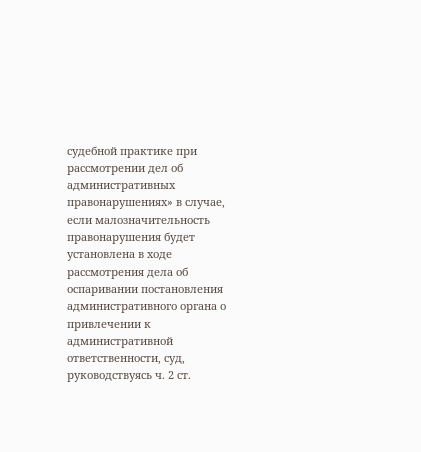судебной практике при рассмотрении дел об административных правонарушениях» в случае, если малозначительность правонарушения будет установлена в ходе рассмотрения дела об оспаривании постановления административного органа о привлечении к административной ответственности, суд, руководствуясь ч. 2 ст.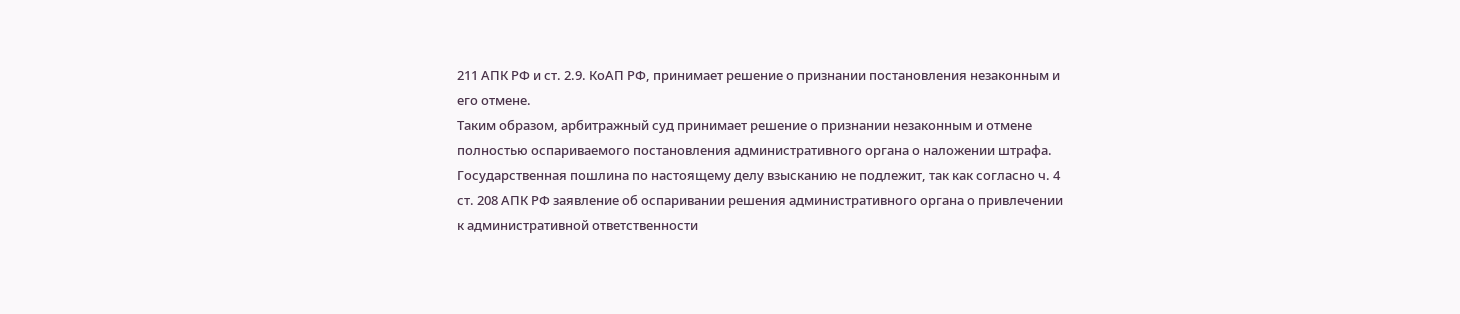211 АПК РФ и ст. 2.9. КоАП РФ, принимает решение о признании постановления незаконным и его отмене.
Таким образом, арбитражный суд принимает решение о признании незаконным и отмене полностью оспариваемого постановления административного органа о наложении штрафа.
Государственная пошлина по настоящему делу взысканию не подлежит, так как согласно ч. 4 ст. 208 АПК РФ заявление об оспаривании решения административного органа о привлечении к административной ответственности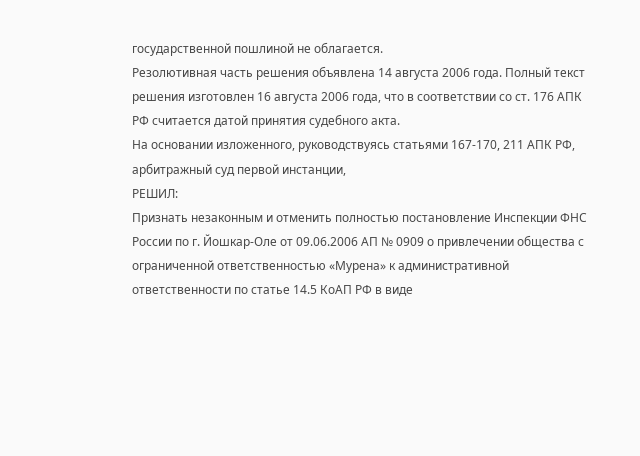государственной пошлиной не облагается.
Резолютивная часть решения объявлена 14 августа 2006 года. Полный текст решения изготовлен 16 августа 2006 года, что в соответствии со ст. 176 АПК РФ считается датой принятия судебного акта.
На основании изложенного, руководствуясь статьями 167-170, 211 АПК РФ, арбитражный суд первой инстанции,
РЕШИЛ:
Признать незаконным и отменить полностью постановление Инспекции ФНС России по г. Йошкар-Оле от 09.06.2006 АП № 0909 о привлечении общества с ограниченной ответственностью «Мурена» к административной ответственности по статье 14.5 КоАП РФ в виде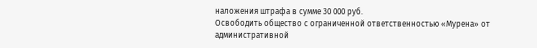наложения штрафа в сумме 30 000 руб.
Освободить общество с ограниченной ответственностью «Мурена» от административной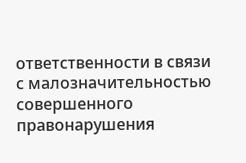ответственности в связи с малозначительностью совершенного правонарушения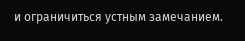и ограничиться устным замечанием.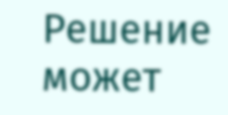Решение может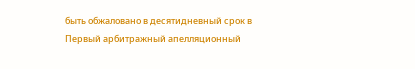быть обжаловано в десятидневный срок в Первый арбитражный апелляционный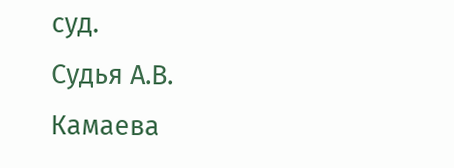суд.
Судья А.В. Камаева